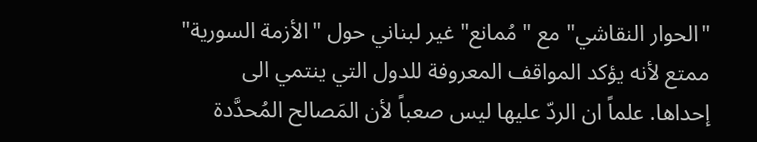"الحوار النقاشي" مع "مُمانع" غير لبناني حول "الأزمة السورية" ممتع لأنه يؤكد المواقف المعروفة للدول التي ينتمي الى إحداها. علماً ان الردّ عليها ليس صعباً لأن المَصالح المُحدَّدة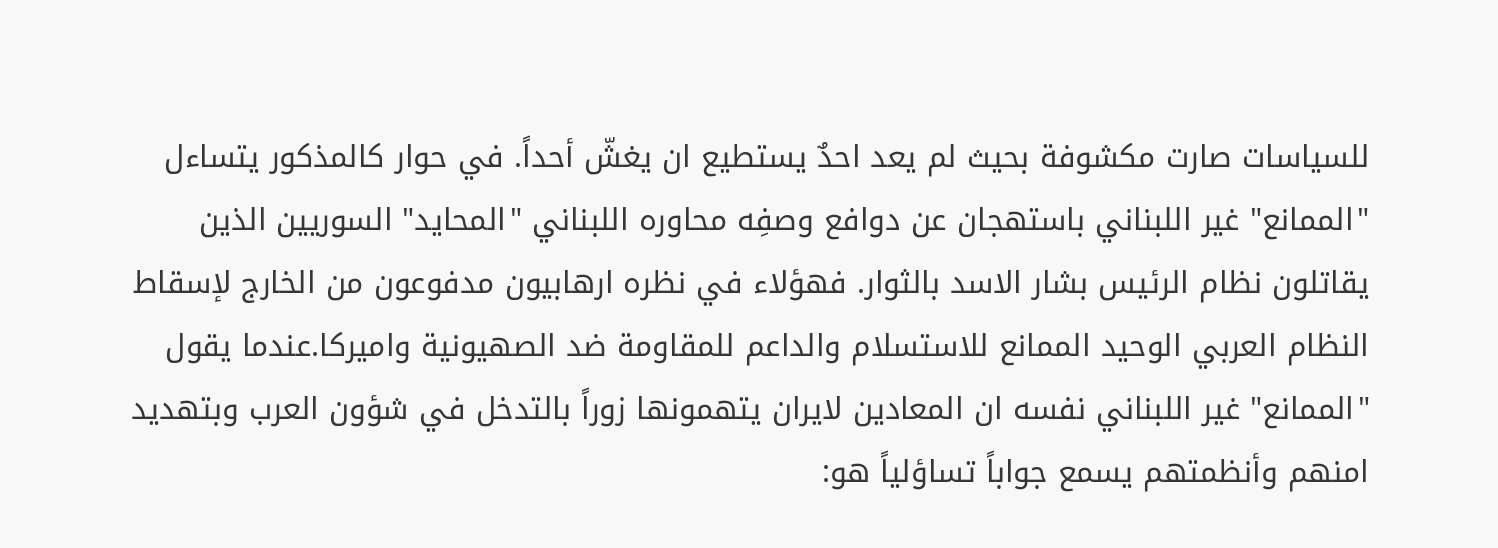للسياسات صارت مكشوفة بحيث لم يعد احدٌ يستطيع ان يغشّ أحداً. في حوار كالمذكور يتساءل "الممانع" غير اللبناني باستهجان عن دوافع وصفِه محاوره اللبناني "المحايد" السوريين الذين يقاتلون نظام الرئيس بشار الاسد بالثوار. فهؤلاء في نظره ارهابيون مدفوعون من الخارج لإسقاط النظام العربي الوحيد الممانع للاستسلام والداعم للمقاومة ضد الصهيونية واميركا.عندما يقول "الممانع" غير اللبناني نفسه ان المعادين لايران يتهمونها زوراً بالتدخل في شؤون العرب وبتهديد امنهم وأنظمتهم يسمع جواباً تساؤلياً هو: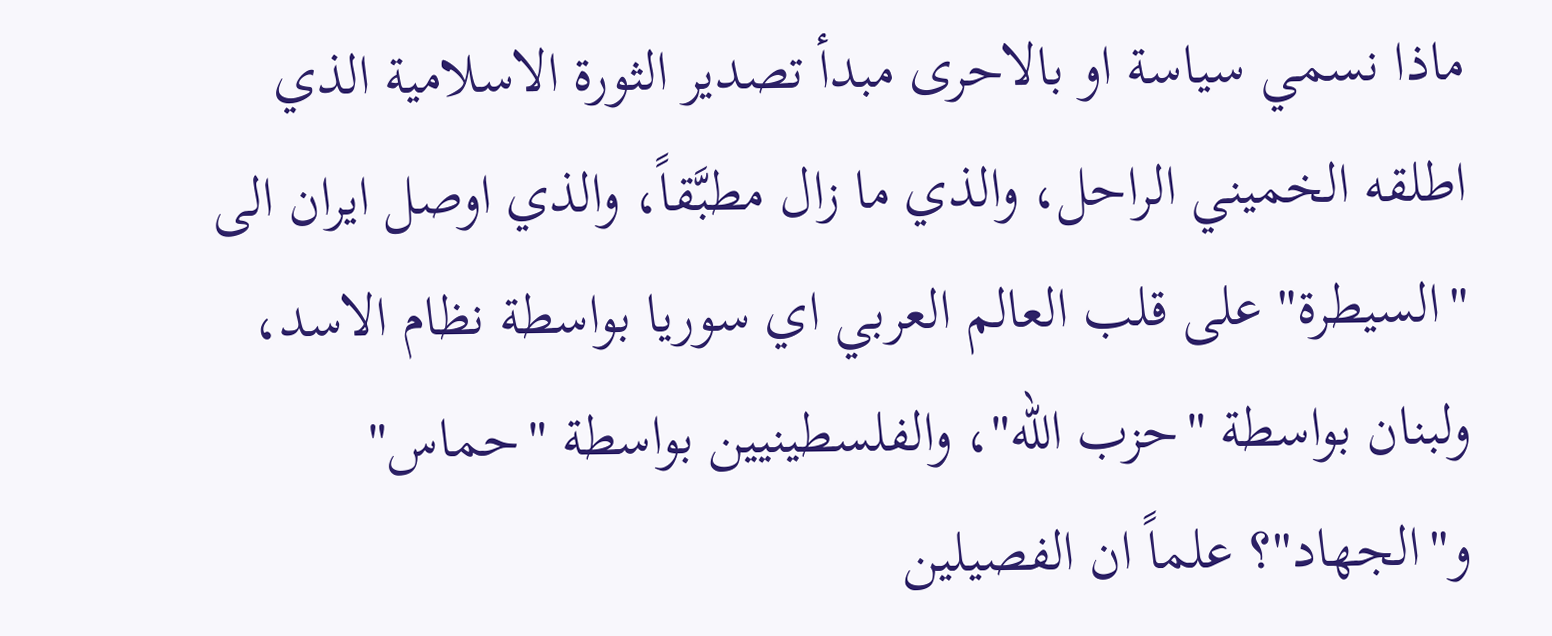ماذا نسمي سياسة او بالاحرى مبدأ تصدير الثورة الاسلامية الذي اطلقه الخميني الراحل، والذي ما زال مطبَّقاً، والذي اوصل ايران الى "السيطرة" على قلب العالم العربي اي سوريا بواسطة نظام الاسد، ولبنان بواسطة "حزب الله"، والفلسطينيين بواسطة "حماس" و"الجهاد"؟ علماً ان الفصيلين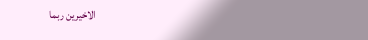الاخيرين ربما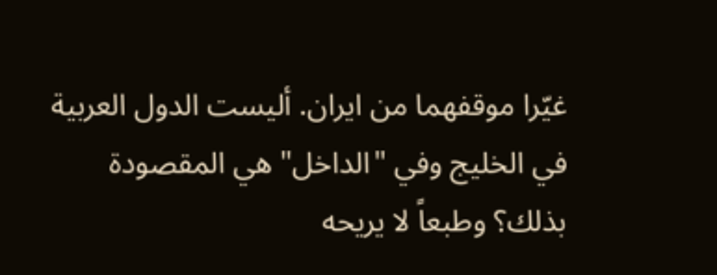غيّرا موقفهما من ايران. أليست الدول العربية في الخليج وفي "الداخل" هي المقصودة بذلك؟ وطبعاً لا يريحه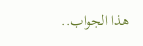هذا الجواب..